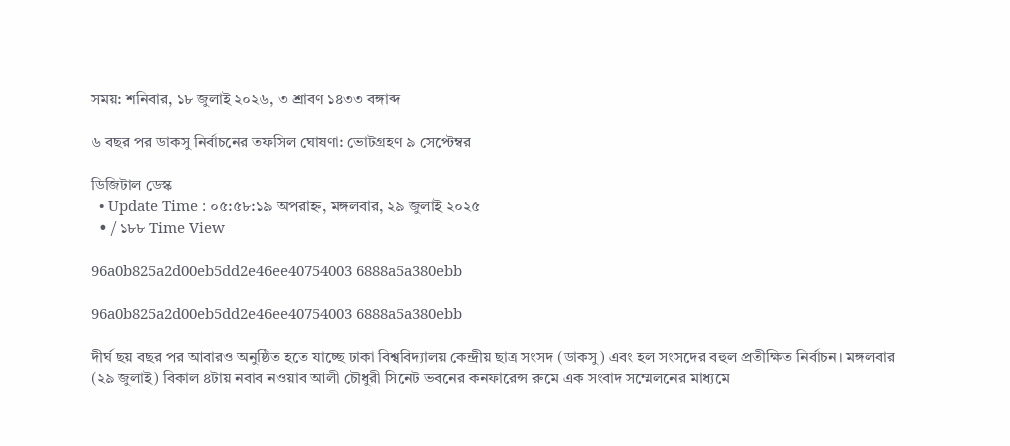সময়: শনিবার, ১৮ জুলাই ২০২৬, ৩ শ্রাবণ ১৪৩৩ বঙ্গাব্দ

৬ বছর পর ডাকসু নির্বাচনের তফসিল ঘোষণা: ভোটগ্রহণ ৯ সেপ্টেম্বর

ডিজিটাল ডেস্ক
  • Update Time : ০৫:৫৮:১৯ অপরাহ্ন, মঙ্গলবার, ২৯ জুলাই ২০২৫
  • / ১৮৮ Time View

96a0b825a2d00eb5dd2e46ee40754003 6888a5a380ebb

96a0b825a2d00eb5dd2e46ee40754003 6888a5a380ebb

দীর্ঘ ছয় বছর পর আবারও অনুষ্ঠিত হতে যাচ্ছে ঢাকা বিশ্ববিদ্যালয় কেন্দ্রীয় ছাত্র সংসদ (ডাকসু) এবং হল সংসদের বহুল প্রতীক্ষিত নির্বাচন। মঙ্গলবার (২৯ জুলাই) বিকাল ৪টায় নবাব নওয়াব আলী চৌধুরী সিনেট ভবনের কনফারেন্স রুমে এক সংবাদ সম্মেলনের মাধ্যমে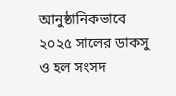আনুষ্ঠানিকভাবে ২০২৫ সালের ডাকসু ও হল সংসদ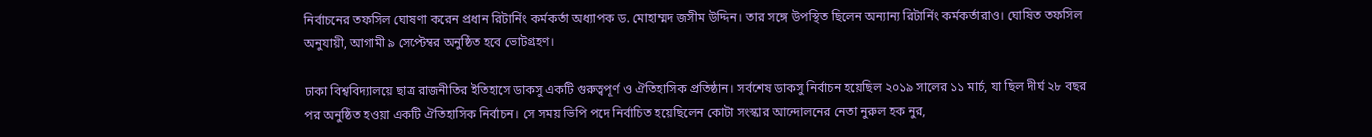নির্বাচনের তফসিল ঘোষণা করেন প্রধান রিটার্নিং কর্মকর্তা অধ্যাপক ড. মোহাম্মদ জসীম উদ্দিন। তার সঙ্গে উপস্থিত ছিলেন অন্যান্য রিটার্নিং কর্মকর্তারাও। ঘোষিত তফসিল অনুযায়ী, আগামী ৯ সেপ্টেম্বর অনুষ্ঠিত হবে ভোটগ্রহণ।

ঢাকা বিশ্ববিদ্যালয়ে ছাত্র রাজনীতির ইতিহাসে ডাকসু একটি গুরুত্বপূর্ণ ও ঐতিহাসিক প্রতিষ্ঠান। সর্বশেষ ডাকসু নির্বাচন হয়েছিল ২০১৯ সালের ১১ মার্চ, যা ছিল দীর্ঘ ২৮ বছর পর অনুষ্ঠিত হওয়া একটি ঐতিহাসিক নির্বাচন। সে সময় ভিপি পদে নির্বাচিত হয়েছিলেন কোটা সংস্কার আন্দোলনের নেতা নুরুল হক নুর,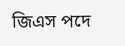জিএস পদে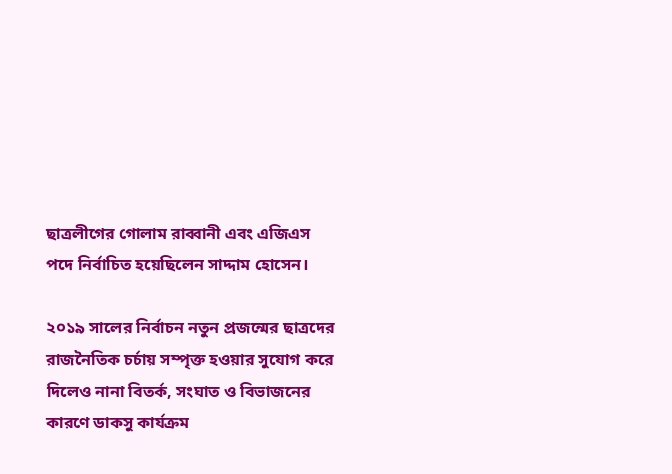ছাত্রলীগের গোলাম রাব্বানী এবং এজিএস পদে নির্বাচিত হয়েছিলেন সাদ্দাম হোসেন।

২০১৯ সালের নির্বাচন নতুন প্রজন্মের ছাত্রদের রাজনৈতিক চর্চায় সম্পৃক্ত হওয়ার সুযোগ করে দিলেও নানা বিতর্ক, সংঘাত ও বিভাজনের কারণে ডাকসু কার্যক্রম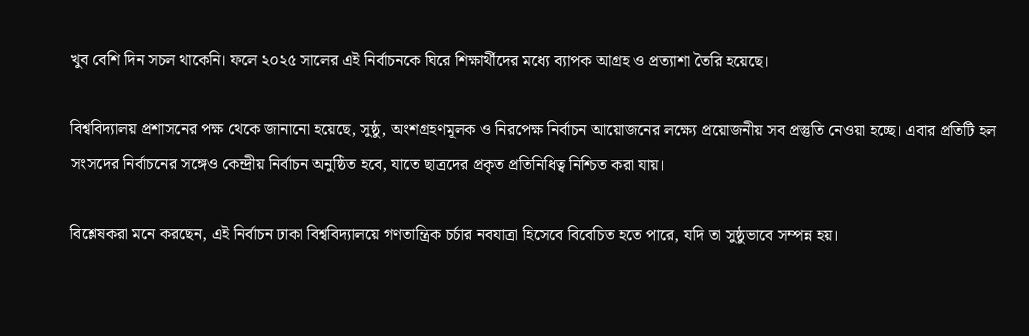খুব বেশি দিন সচল থাকেনি। ফলে ২০২৫ সালের এই নির্বাচনকে ঘিরে শিক্ষার্থীদের মধ্যে ব্যাপক আগ্রহ ও প্রত্যাশা তৈরি হয়েছে।

বিশ্ববিদ্যালয় প্রশাসনের পক্ষ থেকে জানানো হয়েছে, সুষ্ঠু, অংশগ্রহণমূলক ও নিরপেক্ষ নির্বাচন আয়োজনের লক্ষ্যে প্রয়োজনীয় সব প্রস্তুতি নেওয়া হচ্ছে। এবার প্রতিটি হল সংসদের নির্বাচনের সঙ্গেও কেন্দ্রীয় নির্বাচন অনুষ্ঠিত হবে, যাতে ছাত্রদের প্রকৃত প্রতিনিধিত্ব নিশ্চিত করা যায়।

বিশ্লেষকরা মনে করছেন, এই নির্বাচন ঢাকা বিশ্ববিদ্যালয়ে গণতান্ত্রিক চর্চার নবযাত্রা হিসেবে বিবেচিত হতে পারে, যদি তা সুষ্ঠুভাবে সম্পন্ন হয়।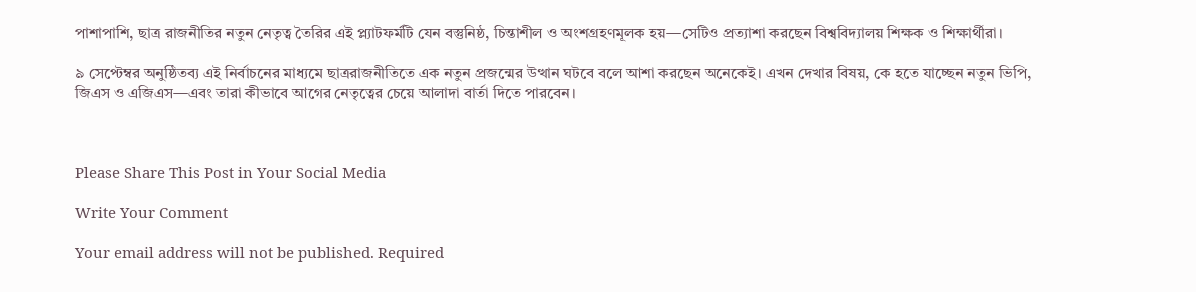পাশাপাশি, ছাত্র রাজনীতির নতুন নেতৃত্ব তৈরির এই প্ল্যাটফর্মটি যেন বস্তুনিষ্ঠ, চিন্তাশীল ও অংশগ্রহণমূলক হয়—সেটিও প্রত্যাশা করছেন বিশ্ববিদ্যালয় শিক্ষক ও শিক্ষার্থীরা।

৯ সেপ্টেম্বর অনুষ্ঠিতব্য এই নির্বাচনের মাধ্যমে ছাত্ররাজনীতিতে এক নতুন প্রজন্মের উত্থান ঘটবে বলে আশা করছেন অনেকেই। এখন দেখার বিষয়, কে হতে যাচ্ছেন নতুন ভিপি, জিএস ও এজিএস—এবং তারা কীভাবে আগের নেতৃত্বের চেয়ে আলাদা বার্তা দিতে পারবেন।



Please Share This Post in Your Social Media

Write Your Comment

Your email address will not be published. Required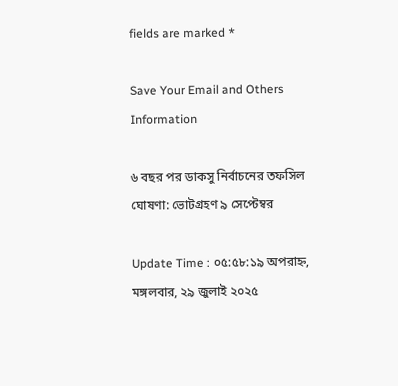fields are marked *

Save Your Email and Others Information

৬ বছর পর ডাকসু নির্বাচনের তফসিল ঘোষণা: ভোটগ্রহণ ৯ সেপ্টেম্বর

Update Time : ০৫:৫৮:১৯ অপরাহ্ন, মঙ্গলবার, ২৯ জুলাই ২০২৫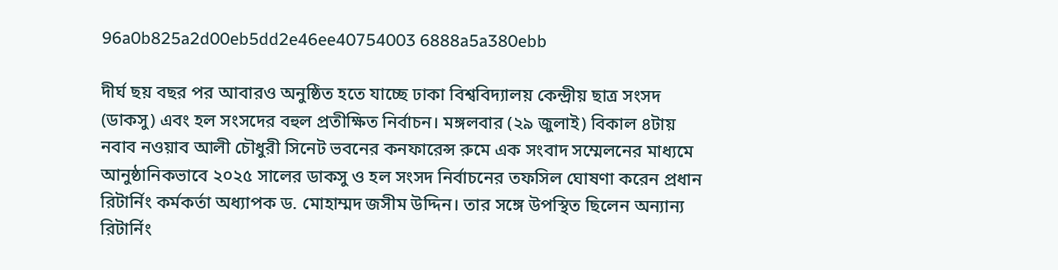96a0b825a2d00eb5dd2e46ee40754003 6888a5a380ebb

দীর্ঘ ছয় বছর পর আবারও অনুষ্ঠিত হতে যাচ্ছে ঢাকা বিশ্ববিদ্যালয় কেন্দ্রীয় ছাত্র সংসদ (ডাকসু) এবং হল সংসদের বহুল প্রতীক্ষিত নির্বাচন। মঙ্গলবার (২৯ জুলাই) বিকাল ৪টায় নবাব নওয়াব আলী চৌধুরী সিনেট ভবনের কনফারেন্স রুমে এক সংবাদ সম্মেলনের মাধ্যমে আনুষ্ঠানিকভাবে ২০২৫ সালের ডাকসু ও হল সংসদ নির্বাচনের তফসিল ঘোষণা করেন প্রধান রিটার্নিং কর্মকর্তা অধ্যাপক ড. মোহাম্মদ জসীম উদ্দিন। তার সঙ্গে উপস্থিত ছিলেন অন্যান্য রিটার্নিং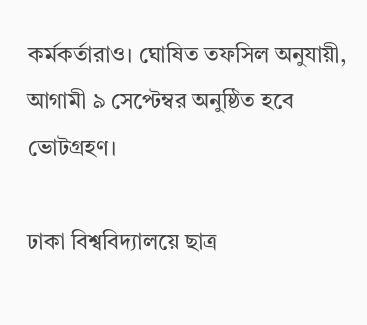কর্মকর্তারাও। ঘোষিত তফসিল অনুযায়ী, আগামী ৯ সেপ্টেম্বর অনুষ্ঠিত হবে ভোটগ্রহণ।

ঢাকা বিশ্ববিদ্যালয়ে ছাত্র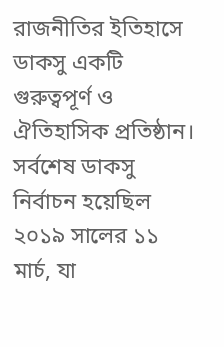রাজনীতির ইতিহাসে ডাকসু একটি গুরুত্বপূর্ণ ও ঐতিহাসিক প্রতিষ্ঠান। সর্বশেষ ডাকসু নির্বাচন হয়েছিল ২০১৯ সালের ১১ মার্চ, যা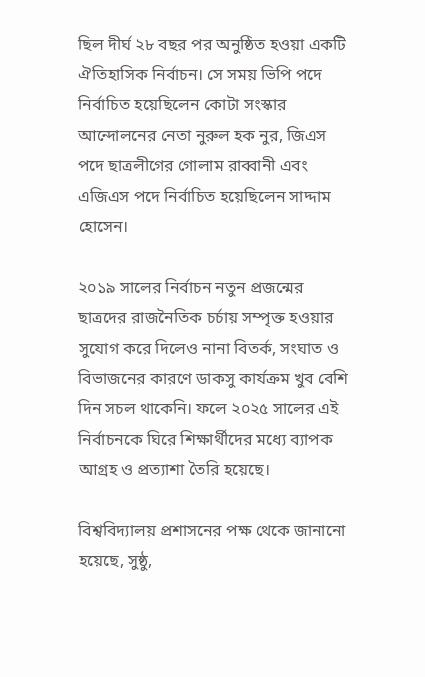ছিল দীর্ঘ ২৮ বছর পর অনুষ্ঠিত হওয়া একটি ঐতিহাসিক নির্বাচন। সে সময় ভিপি পদে নির্বাচিত হয়েছিলেন কোটা সংস্কার আন্দোলনের নেতা নুরুল হক নুর, জিএস পদে ছাত্রলীগের গোলাম রাব্বানী এবং এজিএস পদে নির্বাচিত হয়েছিলেন সাদ্দাম হোসেন।

২০১৯ সালের নির্বাচন নতুন প্রজন্মের ছাত্রদের রাজনৈতিক চর্চায় সম্পৃক্ত হওয়ার সুযোগ করে দিলেও নানা বিতর্ক, সংঘাত ও বিভাজনের কারণে ডাকসু কার্যক্রম খুব বেশি দিন সচল থাকেনি। ফলে ২০২৫ সালের এই নির্বাচনকে ঘিরে শিক্ষার্থীদের মধ্যে ব্যাপক আগ্রহ ও প্রত্যাশা তৈরি হয়েছে।

বিশ্ববিদ্যালয় প্রশাসনের পক্ষ থেকে জানানো হয়েছে, সুষ্ঠু,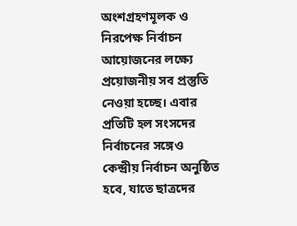অংশগ্রহণমূলক ও নিরপেক্ষ নির্বাচন আয়োজনের লক্ষ্যে প্রয়োজনীয় সব প্রস্তুতি নেওয়া হচ্ছে। এবার প্রতিটি হল সংসদের নির্বাচনের সঙ্গেও কেন্দ্রীয় নির্বাচন অনুষ্ঠিত হবে, যাতে ছাত্রদের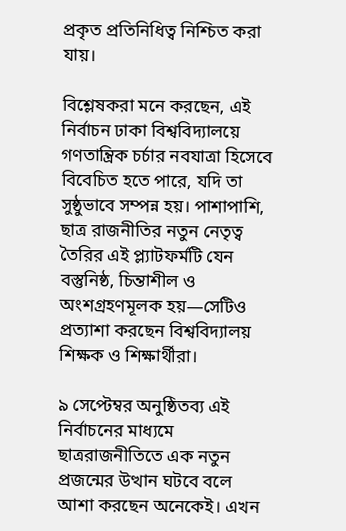প্রকৃত প্রতিনিধিত্ব নিশ্চিত করা যায়।

বিশ্লেষকরা মনে করছেন, এই নির্বাচন ঢাকা বিশ্ববিদ্যালয়ে গণতান্ত্রিক চর্চার নবযাত্রা হিসেবে বিবেচিত হতে পারে, যদি তা সুষ্ঠুভাবে সম্পন্ন হয়। পাশাপাশি, ছাত্র রাজনীতির নতুন নেতৃত্ব তৈরির এই প্ল্যাটফর্মটি যেন বস্তুনিষ্ঠ, চিন্তাশীল ও অংশগ্রহণমূলক হয়—সেটিও প্রত্যাশা করছেন বিশ্ববিদ্যালয় শিক্ষক ও শিক্ষার্থীরা।

৯ সেপ্টেম্বর অনুষ্ঠিতব্য এই নির্বাচনের মাধ্যমে ছাত্ররাজনীতিতে এক নতুন প্রজন্মের উত্থান ঘটবে বলে আশা করছেন অনেকেই। এখন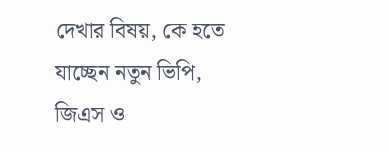দেখার বিষয়, কে হতে যাচ্ছেন নতুন ভিপি, জিএস ও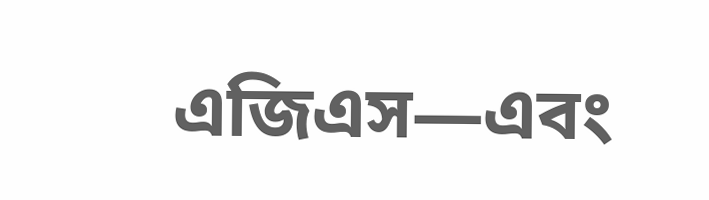এজিএস—এবং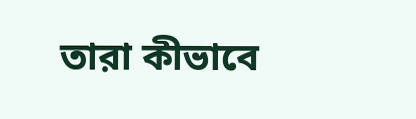তারা কীভাবে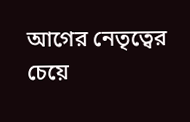আগের নেতৃত্বের চেয়ে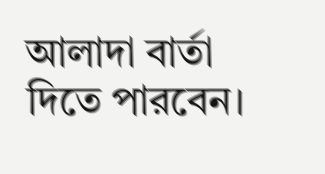আলাদা বার্তা দিতে পারবেন।